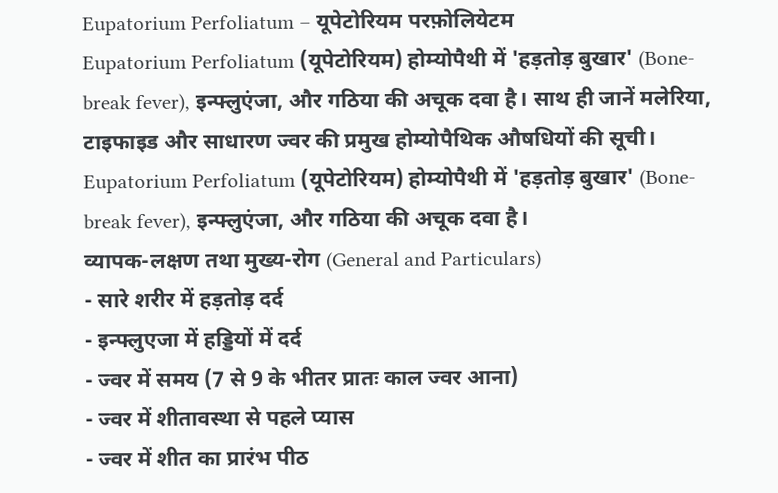Eupatorium Perfoliatum – यूपेटोरियम परफ़ोलियेटम
Eupatorium Perfoliatum (यूपेटोरियम) होम्योपैथी में 'हड़तोड़ बुखार' (Bone-break fever), इन्फ्लुएंजा, और गठिया की अचूक दवा है। साथ ही जानें मलेरिया, टाइफाइड और साधारण ज्वर की प्रमुख होम्योपैथिक औषधियों की सूची।
Eupatorium Perfoliatum (यूपेटोरियम) होम्योपैथी में 'हड़तोड़ बुखार' (Bone-break fever), इन्फ्लुएंजा, और गठिया की अचूक दवा है।
व्यापक-लक्षण तथा मुख्य-रोग (General and Particulars)
- सारे शरीर में हड़तोड़ दर्द
- इन्फ्लुएजा में हड्डियों में दर्द
- ज्वर में समय (7 से 9 के भीतर प्रातः काल ज्वर आना)
- ज्वर में शीतावस्था से पहले प्यास
- ज्वर में शीत का प्रारंभ पीठ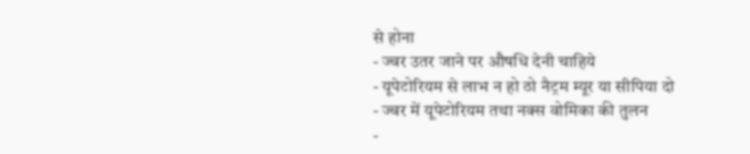से होना
- ज्वर उतर जाने पर औषधि देनी चाहिये
- यूपेटोरियम से लाभ न हो ठो नैट्रम म्यूर या सीपिया दो
- ज्वर में यूपेटोरियम तथा नक्स वोमिका की तुलन
-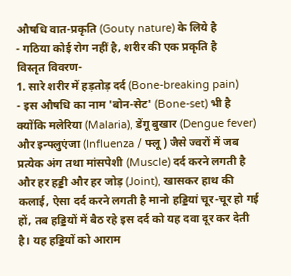औषधि वात-प्रकृति (Gouty nature) के लिये है
- गठिया कोई रोग नहीं है, शरीर की एक प्रकृति है
विस्तृत विवरण-
1. सारे शरीर में हड़तोड़ दर्द (Bone-breaking pain)
- इस औषधि का नाम 'बोन-सेट' (Bone-set) भी है क्योंकि मलेरिया (Malaria), डेंगू बुखार (Dengue fever) और इन्फ्लुएंजा (Influenza / फ्लू) जैसे ज्वरों में जब प्रत्येक अंग तथा मांसपेशी (Muscle) दर्द करने लगती है और हर हड्डी और हर जोड़ (Joint), खासकर हाथ की कलाई, ऐसा दर्द करने लगती है मानो हड्डियां चूर-चूर हो गई हों, तब हड्डियों में बैठ रहे इस दर्द को यह दवा दूर कर देती है। यह हड्डियों को आराम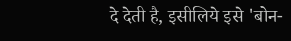दे देती है, इसीलिये इसे 'बोन-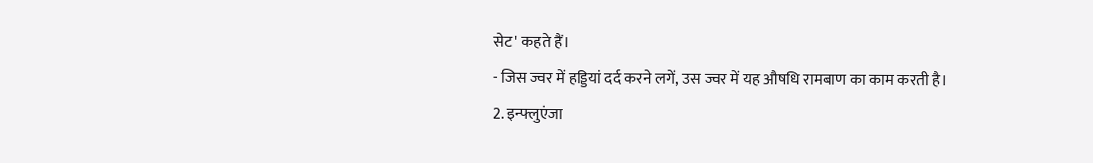सेट' कहते हैं।
- जिस ज्वर में हड्डियां दर्द करने लगें, उस ज्वर में यह औषधि रामबाण का काम करती है।
2. इन्फ्लुएंजा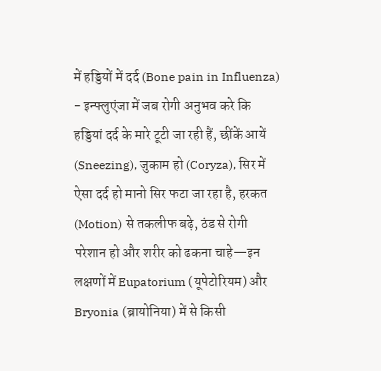में हड्डियों में दर्द (Bone pain in Influenza)
- इन्फ्लुएंजा में जब रोगी अनुभव करे कि हड्डियां दर्द के मारे टूटी जा रही हैं, छींकें आयें (Sneezing), जुकाम हो (Coryza), सिर में ऐसा दर्द हो मानो सिर फटा जा रहा है, हरकत (Motion) से तकलीफ बढ़े, ठंड से रोगी परेशान हो और शरीर को ढकना चाहे—इन लक्षणों में Eupatorium (यूपेटोरियम) और Bryonia (ब्रायोनिया) में से किसी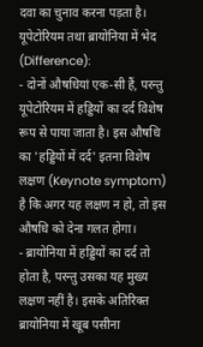दवा का चुनाव करना पड़ता है।
यूपेटोरियम तथा ब्रायोनिया में भेद (Difference):
- दोनों औषधियां एक-सी हैं, परन्तु यूपेटोरियम में हड्डियों का दर्द विशेष रूप से पाया जाता है। इस औषधि का 'हड्डियों में दर्द' इतना विशेष लक्षण (Keynote symptom) है कि अगर यह लक्षण न हो, तो इस औषधि को देना गलत होगा।
- ब्रायोनिया में हड्डियों का दर्द तो होता है, परन्तु उसका यह मुख्य लक्षण नहीं है। इसके अतिरिक्त ब्रायोनिया में खूब पसीना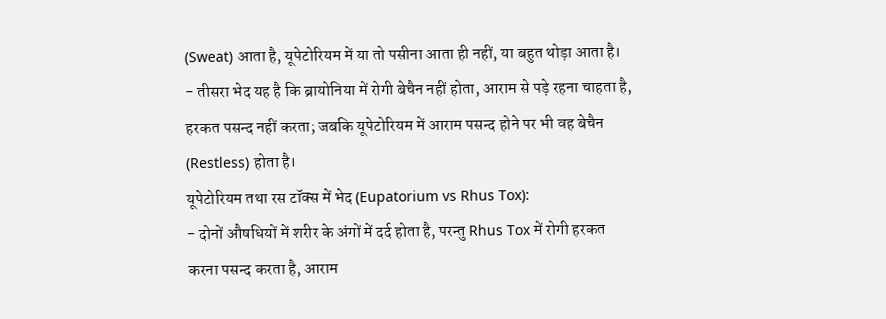(Sweat) आता है, यूपेटोरियम में या तो पसीना आता ही नहीं, या बहुत थोड़ा आता है।
- तीसरा भेद यह है कि ब्रायोनिया में रोगी बेचैन नहीं होता, आराम से पड़े रहना चाहता है, हरकत पसन्द नहीं करता; जबकि यूपेटोरियम में आराम पसन्द होने पर भी वह बेचैन (Restless) होता है।
यूपेटोरियम तथा रस टॉक्स में भेद (Eupatorium vs Rhus Tox):
- दोनों औषधियों में शरीर के अंगों में दर्द होता है, परन्तु Rhus Tox में रोगी हरकत करना पसन्द करता है, आराम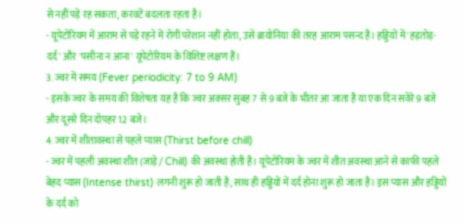से नहीं पड़े रह सकता, करवटें बदलता रहता है।
- यूपेटोरियम में आराम से पड़े रहने में रोगी परेशान नहीं होता, उसे ब्रायोनिया की तरह आराम पसन्द है। हड्डियों में 'हड़तोड़-दर्द' और 'पसीना न आना' यूपेटोरियम के विशिष्ट लक्षण हैं।
3. ज्वर में समय (Fever periodicity: 7 to 9 AM)
- इसके ज्वर के समय की विशेषता यह है कि ज्वर अक्सर सुबह 7 से 9 बजे के भीतर आ जाता है या एक दिन सवेरे 9 बजे और दूसरे दिन दोपहर 12 बजे।
4. ज्वर में शीतावस्था से पहले प्यास (Thirst before chill)
- ज्वर में पहली अवस्था शीत (जाड़े / Chill) की अवस्था होती है। यूपेटोरियम के ज्वर में शीत अवस्था आने से काफी पहले बेहद प्यास (Intense thirst) लगनी शुरू हो जाती है, साथ ही हड्डियों में दर्द होना शुरू हो जाता है। इस प्यास और हड्डियों के दर्द को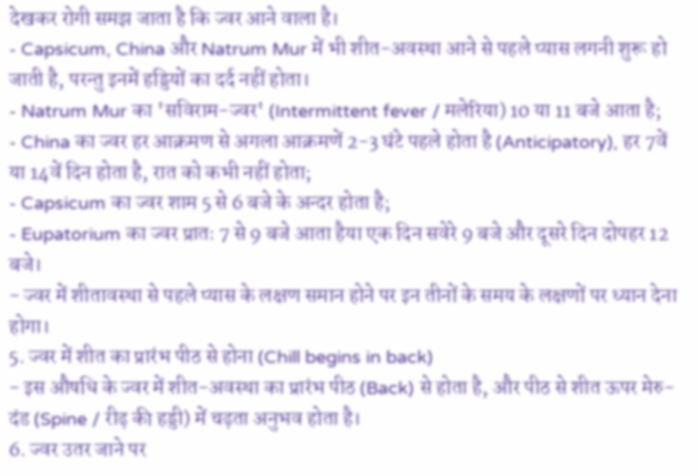देखकर रोगी समझ जाता है कि ज्वर आने वाला है।
- Capsicum, China और Natrum Mur में भी शीत-अवस्था आने से पहले प्यास लगनी शुरू हो जाती है, परन्तु इनमें हड्डियों का दर्द नहीं होता।
- Natrum Mur का 'सविराम-ज्वर' (Intermittent fever / मलेरिया) 10 या 11 बजे आता है;
- China का ज्वर हर आक्रमण से अगला आक्रमणें 2-3 घंटे पहले होता है (Anticipatory), हर 7वें या 14वें दिन होता है, रात को कभी नहीं होता;
- Capsicum का ज्वर शाम 5 से 6 बजे के अन्दर होता है;
- Eupatorium का ज्वर प्रातः 7 से 9 बजे आता हैया एक दिन सवेरे 9 बजे और दूसरे दिन दोपहर 12 बजे।
- ज्वर में शीतावस्था से पहले प्यास के लक्षण समान होने पर इन तीनों के समय के लक्षणों पर ध्यान देना होगा।
5. ज्वर में शीत का प्रारंभ पीठ से होना (Chill begins in back)
- इस औषधि के ज्वर में शीत-अवस्था का प्रारंभ पीठ (Back) से होता है, और पीठ से शीत ऊपर मेरु-दंड (Spine / रीढ़ की हड्डी) में चढ़ता अनुभव होता है।
6. ज्वर उतर जाने पर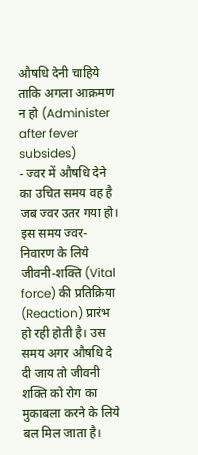औषधि देनी चाहिये ताकि अगला आक्रमण न हो (Administer after fever subsides)
- ज्वर में औषधि देने का उचित समय वह है जब ज्वर उतर गया हो। इस समय ज्वर-निवारण के लिये जीवनी-शक्ति (Vital force) की प्रतिक्रिया (Reaction) प्रारंभ हो रही होती है। उस समय अगर औषधि दे दी जाय तो जीवनी शक्ति को रोग का मुकाबला करने के लिये बल मिल जाता है।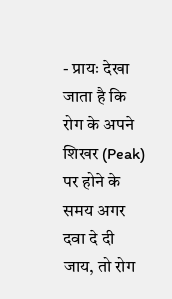- प्रायः देखा जाता है कि रोग के अपने शिखर (Peak) पर होने के समय अगर दवा दे दी जाय, तो रोग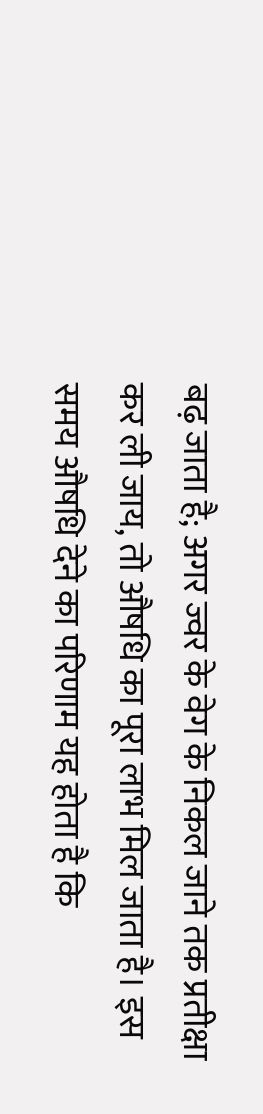बढ़ जाता है; अगर ज्वर के वेग के निकल जाने तक प्रतीक्षा कर ली जाय, तो औषधि का पूरा लाभ मिल जाता है। इस समय औषधि देने का परिणाम यह होता है कि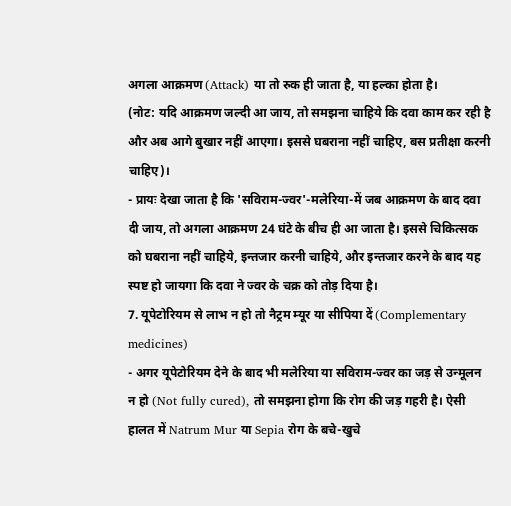अगला आक्रमण (Attack) या तो रुक ही जाता है, या हल्का होता है।
(नोट: यदि आक्रमण जल्दी आ जाय, तो समझना चाहिये कि दवा काम कर रही है और अब आगे बुखार नहीं आएगा। इससे घबराना नहीं चाहिए, बस प्रतीक्षा करनी चाहिए)।
- प्रायः देखा जाता है कि 'सविराम-ज्वर'-मलेरिया-में जब आक्रमण के बाद दवा दी जाय, तो अगला आक्रमण 24 घंटे के बीच ही आ जाता है। इससे चिकित्सक को घबराना नहीं चाहिये, इन्तजार करनी चाहिये, और इन्तजार करने के बाद यह स्पष्ट हो जायगा कि दवा ने ज्वर के चक्र को तोड़ दिया है।
7. यूपेटोरियम से लाभ न हो तो नैट्रम म्यूर या सीपिया दें (Complementary medicines)
- अगर यूपेटोरियम देने के बाद भी मलेरिया या सविराम-ज्वर का जड़ से उन्मूलन न हो (Not fully cured), तो समझना होगा कि रोग की जड़ गहरी है। ऐसी हालत में Natrum Mur या Sepia रोग के बचे-खुचे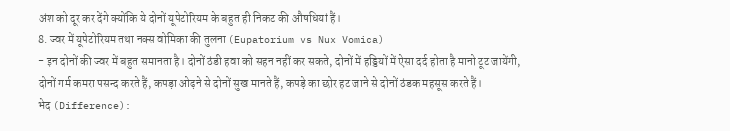अंश को दूर कर देंगे क्योंकि ये दोनों यूपेटोरियम के बहुत ही निकट की औषधियां हैं।
8. ज्वर में यूपेटोरियम तथा नक्स वोमिका की तुलना (Eupatorium vs Nux Vomica)
- इन दोनों की ज्वर में बहुत समानता है। दोनों ठंडी हवा को सहन नहीं कर सकते, दोनों में हड्डियों में ऐसा दर्द होता है मानो टूट जायेंगी, दोनों गर्म कमरा पसन्द करते हैं, कपड़ा ओढ़ने से दोनों सुख मानते हैं, कपड़े का छोर हट जाने से दोनों ठंडक महसूस करते हैं।
भेद (Difference):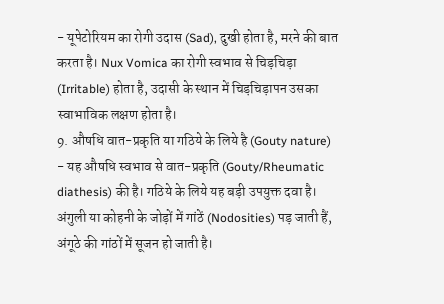- यूपेटोरियम का रोगी उदास (Sad), दुखी होता है, मरने की बात करता है। Nux Vomica का रोगी स्वभाव से चिड़चिड़ा (Irritable) होता है, उदासी के स्थान में चिड़चिड़ापन उसका स्वाभाविक लक्षण होता है।
9. औषधि वात-प्रकृति या गठिये के लिये है (Gouty nature)
- यह औषधि स्वभाव से वात-प्रकृति (Gouty/Rheumatic diathesis) की है। गठिये के लिये यह बड़ी उपयुक्त दवा है। अंगुली या कोहनी के जोड़ों में गांठें (Nodosities) पड़ जाती हैं, अंगूठे की गांठों में सूजन हो जाती है।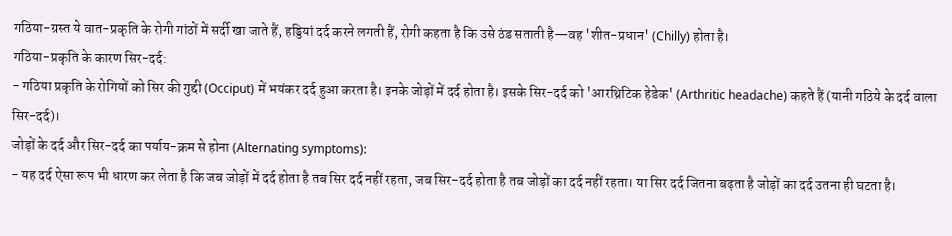गठिया-ग्रस्त ये वात-प्रकृति के रोगी गांठों में सर्दी खा जाते हैं, हड्डियां दर्द करने लगती हैं, रोगी कहता है कि उसे ठंड सताती है—वह 'शीत-प्रधान' (Chilly) होता है।
गठिया-प्रकृति के कारण सिर-दर्द:
- गठिया प्रकृति के रोगियों को सिर की गुद्दी (Occiput) में भयंकर दर्द हुआ करता है। इनके जोड़ों में दर्द होता है। इसके सिर-दर्द को 'आरथ्रिटिक हेडेक' (Arthritic headache) कहते हैं (यानी गठिये के दर्द वाला सिर-दर्द)।
जोड़ों के दर्द और सिर-दर्द का पर्याय-क्रम से होना (Alternating symptoms):
- यह दर्द ऐसा रूप भी धारण कर लेता है कि जब जोड़ों में दर्द होता है तब सिर दर्द नहीं रहता, जब सिर-दर्द होता है तब जोड़ों का दर्द नहीं रहता। या सिर दर्द जितना बढ़ता है जोड़ों का दर्द उतना ही घटता है।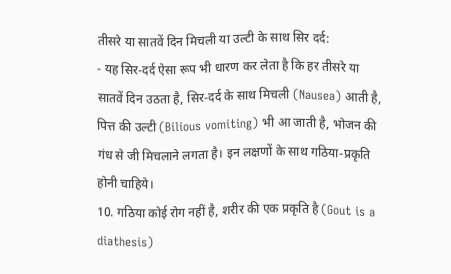तीसरे या सातवें दिन मिचली या उल्टी के साथ सिर दर्द:
- यह सिर-दर्द ऐसा रूप भी धारण कर लेता है कि हर तीसरे या सातवें दिन उठता है, सिर-दर्द के साथ मिचली (Nausea) आती है, पित्त की उल्टी (Bilious vomiting) भी आ जाती है, भोजन की गंध से जी मिचलाने लगता है। इन लक्षणों के साथ गठिया-प्रकृति होनी चाहिये।
10. गठिया कोई रोग नहीं है, शरीर की एक प्रकृति है (Gout is a diathesis)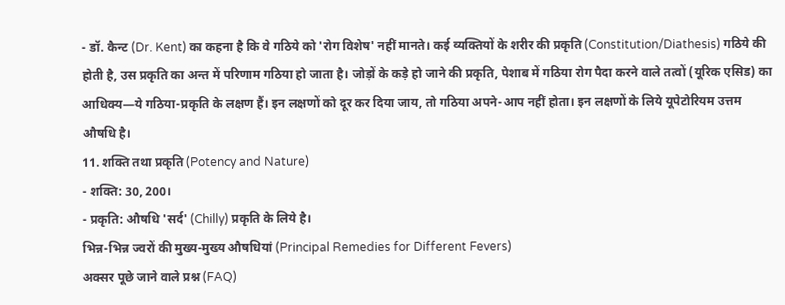- डॉ. कैन्ट (Dr. Kent) का कहना है कि वे गठिये को 'रोग विशेष' नहीं मानते। कई व्यक्तियों के शरीर की प्रकृति (Constitution/Diathesis) गठिये की होती है, उस प्रकृति का अन्त में परिणाम गठिया हो जाता है। जोड़ों के कड़े हो जाने की प्रकृति, पेशाब में गठिया रोग पैदा करने वाले तत्वों (यूरिक एसिड) का आधिक्य—ये गठिया-प्रकृति के लक्षण हैं। इन लक्षणों को दूर कर दिया जाय, तो गठिया अपने-आप नहीं होता। इन लक्षणों के लिये यूपेटोरियम उत्तम औषधि है।
11. शक्ति तथा प्रकृति (Potency and Nature)
- शक्ति: 30, 200।
- प्रकृति: औषधि 'सर्द' (Chilly) प्रकृति के लिये है।
भिन्न-भिन्न ज्वरों की मुख्य-मुख्य औषधियां (Principal Remedies for Different Fevers)
अक्सर पूछे जाने वाले प्रश्न (FAQ)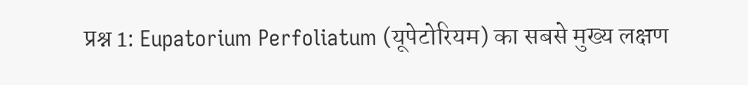प्रश्न 1: Eupatorium Perfoliatum (यूपेटोरियम) का सबसे मुख्य लक्षण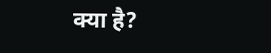क्या है?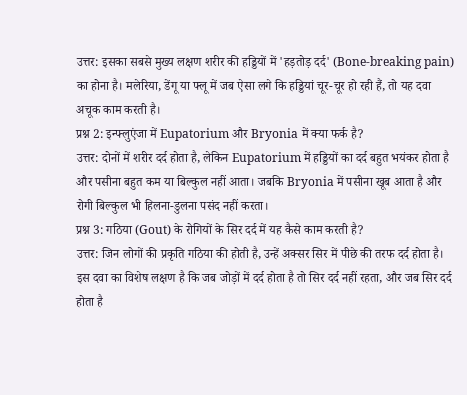उत्तर: इसका सबसे मुख्य लक्षण शरीर की हड्डियों में 'हड़तोड़ दर्द' (Bone-breaking pain) का होना है। मलेरिया, डेंगू या फ्लू में जब ऐसा लगे कि हड्डियां चूर-चूर हो रही हैं, तो यह दवा अचूक काम करती है।
प्रश्न 2: इन्फ्लुएंजा में Eupatorium और Bryonia में क्या फर्क है?
उत्तर: दोनों में शरीर दर्द होता है, लेकिन Eupatorium में हड्डियों का दर्द बहुत भयंकर होता है और पसीना बहुत कम या बिल्कुल नहीं आता। जबकि Bryonia में पसीना खूब आता है और रोगी बिल्कुल भी हिलना-डुलना पसंद नहीं करता।
प्रश्न 3: गठिया (Gout) के रोगियों के सिर दर्द में यह कैसे काम करती है?
उत्तर: जिन लोगों की प्रकृति गठिया की होती है, उन्हें अक्सर सिर में पीछे की तरफ दर्द होता है। इस दवा का विशेष लक्षण है कि जब जोड़ों में दर्द होता है तो सिर दर्द नहीं रहता, और जब सिर दर्द होता है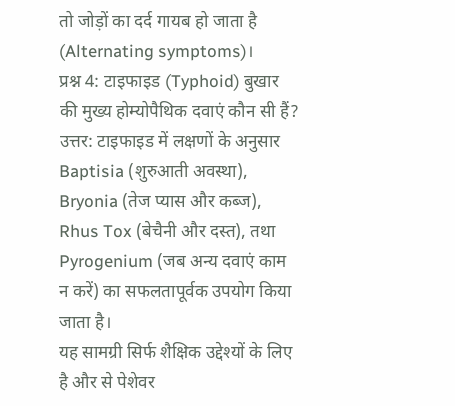तो जोड़ों का दर्द गायब हो जाता है (Alternating symptoms)।
प्रश्न 4: टाइफाइड (Typhoid) बुखार की मुख्य होम्योपैथिक दवाएं कौन सी हैं?
उत्तर: टाइफाइड में लक्षणों के अनुसार Baptisia (शुरुआती अवस्था), Bryonia (तेज प्यास और कब्ज), Rhus Tox (बेचैनी और दस्त), तथा Pyrogenium (जब अन्य दवाएं काम न करें) का सफलतापूर्वक उपयोग किया जाता है।
यह सामग्री सिर्फ शैक्षिक उद्देश्यों के लिए है और से पेशेवर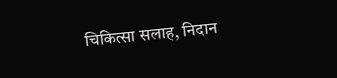चिकित्सा सलाह, निदान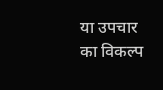या उपचार का विकल्प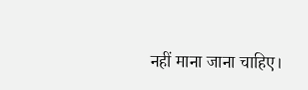नहीं माना जाना चाहिए।